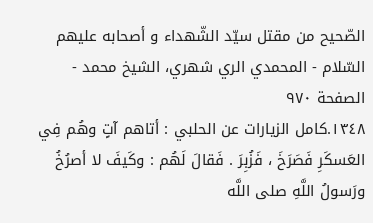الصّحيح من مقتل سيّد الشّهداء و أصحابه عليهم السّلام - المحمدي الري شهري، الشيخ محمد - الصفحة ٩٧٠
١٣٤٨.كامل الزيارات عن الحلبي : أتاهم آتٍ وهُم فِي العَسكَرِ فَصَرَخَ ، فَزُبِرَ . فَقالَ لَهُم : وكَيفَ لا أصرُخُ ورَسولُ اللَّهِ صلى اللَّه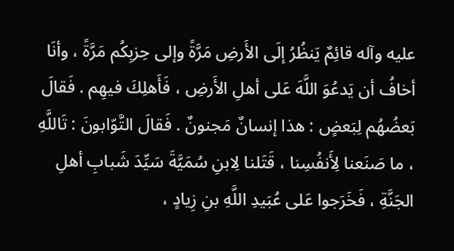عليه وآله قائِمٌ يَنظُرُ إلَى الأَرضِ مَرَّةً وإلى حِزبِكُم مَرَّةً ، وأنَا أخافُ أن يَدعُوَ اللَّهَ عَلى أهلِ الأَرضِ ، فَأَهلِكَ فيهِم . فَقالَ بَعضُهُم لِبَعضٍ : هذا إنسانٌ مَجنونٌ . فَقالَ التَّوّابونَ : تَاللَّهِ ، ما صَنَعنا لِأَنفُسِنا ، قَتَلنا لِابنِ سُمَيَّةَ سَيِّدَ شَبابِ أهلِ الجَنَّةِ ، فَخَرَجوا عَلى عُبَيدِ اللَّهِ بنِ زِيادٍ ،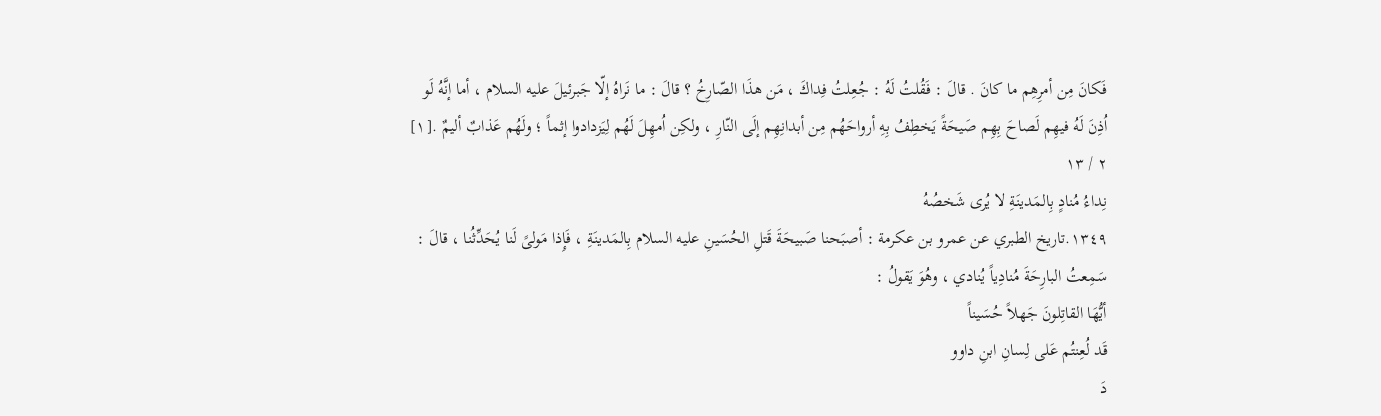فَكانَ مِن أمرِهِم ما كانَ . قالَ : فَقُلتُ لَهُ : جُعِلتُ فِداكَ ، مَن هذَا الصّارِخُ ؟ قالَ : ما نَراهُ إلّا جَبرئيلَ عليه السلام ، أما إنَّهُ لَو اُذِنَ لَهُ فيهِم لَصاحَ بِهِم صَيحَةً يَخطِفُ بِهِ أرواحَهُم مِن أبدانِهِم إلَى النّارِ ، ولكِن اُمهِلَ لَهُم لِيَزدادوا إثماً ؛ ولَهُم عَذابٌ أليمٌ .[١]
٢ / ١٣
نِداءُ مُنادٍ بِالمَدينَةِ لا يُرى شَخصُهُ
١٣٤٩.تاريخ الطبري عن عمرو بن عكرمة : أصبَحنا صَبيحَةَ قَتلِ الحُسَينِ عليه السلام بِالمَدينَةِ ، فَإِذا مَولىً لَنا يُحَدِّثُنا ، قالَ : سَمِعتُ البارِحَةَ مُنادِياً يُنادي ، وهُوَ يَقولُ :
أيُّهَا القاتِلونَ جَهلاً حُسَيناً
قَد لُعِنتُم عَلى لِسانِ ابنِ داوو
دَ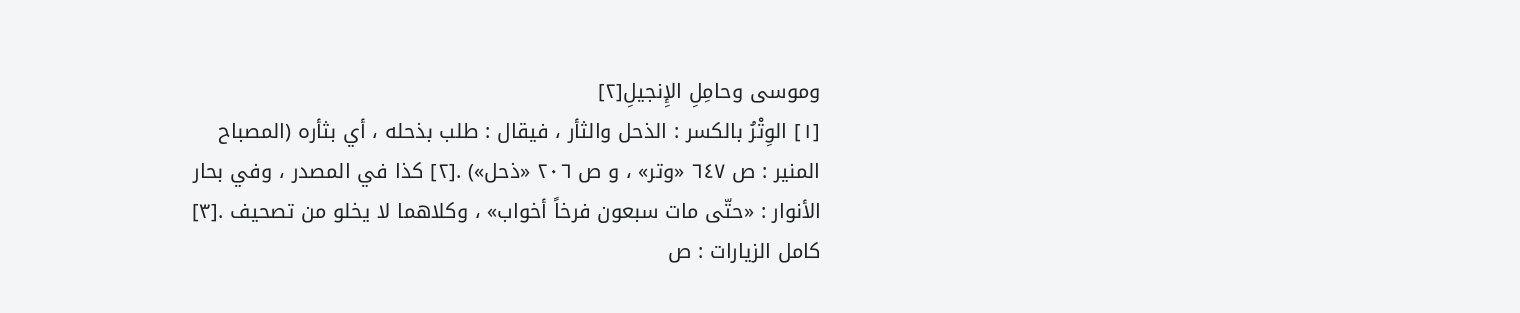وموسى وحامِلِ الإِنجيلِ[٢]
[١] الوِتْرُ بالكسر : الذحل والثأر ، فيقال : طلب بذحله ، أي بثأره (المصباح المنير : ص ٦٤٧ «وتر» ، و ص ٢٠٦ «ذحل») .[٢] كذا في المصدر ، وفي بحار الأنوار : «حتّى مات سبعون فرخاً أخواب» ، وكلاهما لا يخلو من تصحيف .[٣] كامل الزيارات : ص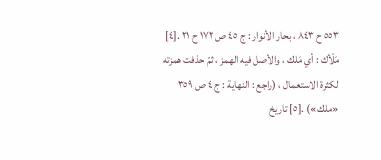٥٥٣ ح ٨٤٣ ، بحار الأنوار : ج ٤٥ ص ١٧٢ ح ٢١ .[٤] مَلْأك : أي مَلك ، والأصل فيه الهمز ، ثمّ حذفت همزته لكثرة الاستعمال ، (راجع : النهاية : ج ٤ ص ٣٥٩ «ملك») .[٥] تاريخ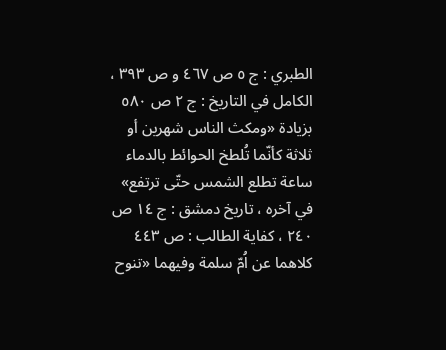الطبري : ج ٥ ص ٤٦٧ و ص ٣٩٣ ، الكامل في التاريخ : ج ٢ ص ٥٨٠ بزيادة «ومكث الناس شهرين أو ثلاثة كأنّما تُلطخ الحوائط بالدماء ساعة تطلع الشمس حتّى ترتفع» في آخره ، تاريخ دمشق : ج ١٤ ص ٢٤٠ ، كفاية الطالب : ص ٤٤٣ كلاهما عن اُمّ سلمة وفيهما «تنوح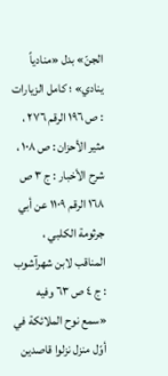الجنّ» بدل «منادياً ينادي» ؛ كامل الزيارات : ص ١٩٦ الرقم ٢٧٦ ، مثير الأحزان : ص ١٠٨ ، شرح الأخبار : ج ٣ ص ١٦٨ الرقم ١١٠٩ عن أبي جرثومة الكلبي ، المناقب لابن شهرآشوب : ج ٤ ص ٦٣ وفيه «سمع نوح الملائكة في أوّل منزل نزلوا قاصدين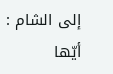إلى الشام : أيّها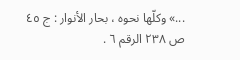...» وكلّها نحوه ، بحار الأنوار : ج ٤٥ ص ٢٣٨ الرقم ٦ .